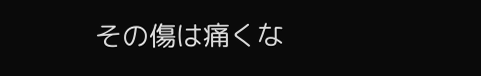その傷は痛くな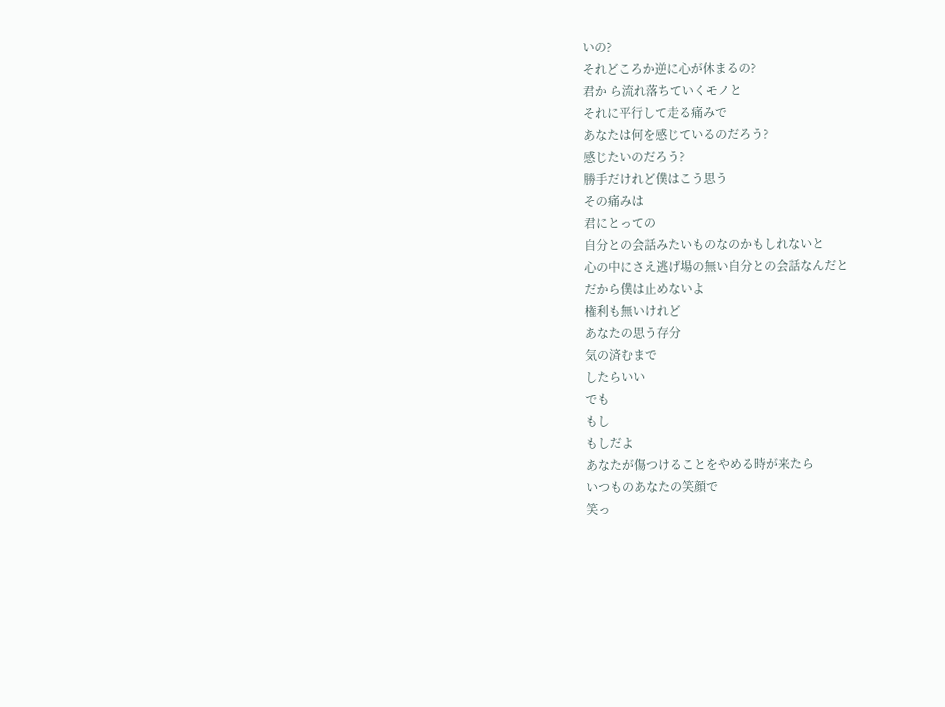いの?
それどころか逆に心が休まるの?
君か ら流れ落ちていくモノと
それに平行して走る痛みで
あなたは何を感じているのだろう?
感じたいのだろう?
勝手だけれど僕はこう思う
その痛みは
君にとっての
自分との会話みたいものなのかもしれないと
心の中にさえ逃げ場の無い自分との会話なんだと
だから僕は止めないよ
権利も無いけれど
あなたの思う存分
気の済むまで
したらいい
でも
もし
もしだよ
あなたが傷つけることをやめる時が来たら
いつものあなたの笑顔で
笑っ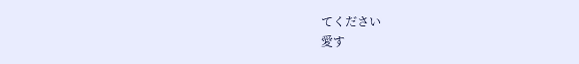てください
愛す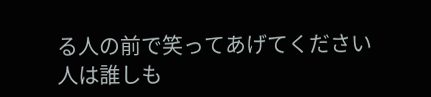る人の前で笑ってあげてください
人は誰しも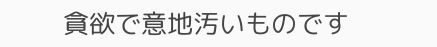貪欲で意地汚いものです